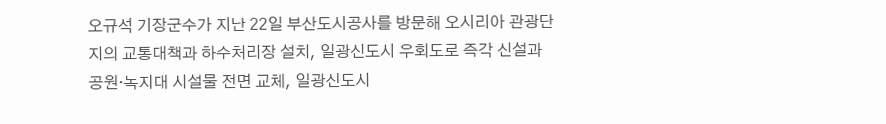오규석 기장군수가 지난 22일 부산도시공사를 방문해 오시리아 관광단지의 교통대책과 하수처리장 설치, 일광신도시 우회도로 즉각 신설과 공원·녹지대 시설물 전면 교체, 일광신도시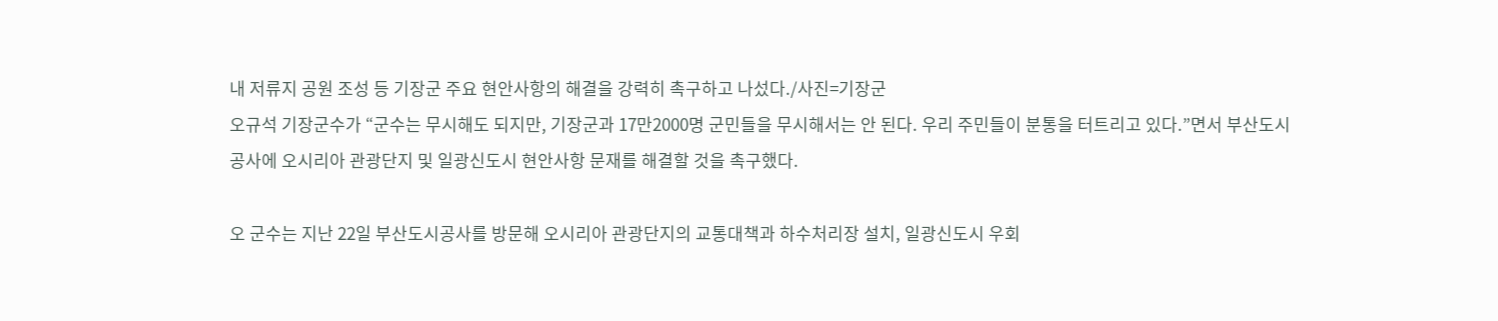내 저류지 공원 조성 등 기장군 주요 현안사항의 해결을 강력히 촉구하고 나섰다./사진=기장군
오규석 기장군수가 “군수는 무시해도 되지만, 기장군과 17만2000명 군민들을 무시해서는 안 된다. 우리 주민들이 분통을 터트리고 있다.”면서 부산도시공사에 오시리아 관광단지 및 일광신도시 현안사항 문재를 해결할 것을 촉구했다.

오 군수는 지난 22일 부산도시공사를 방문해 오시리아 관광단지의 교통대책과 하수처리장 설치, 일광신도시 우회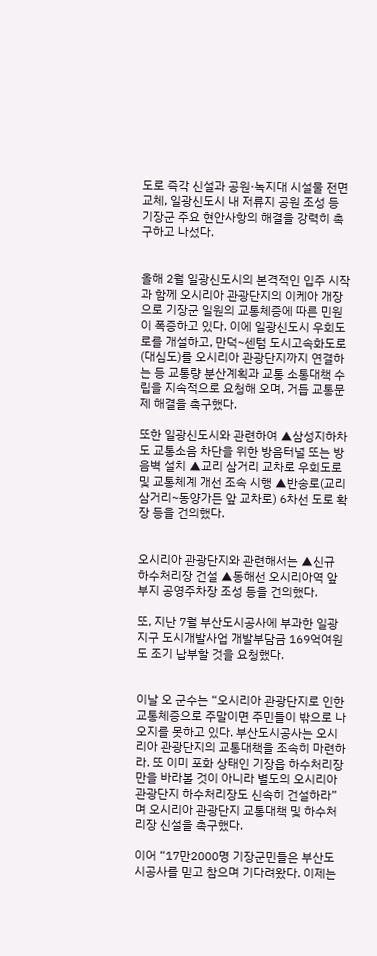도로 즉각 신설과 공원·녹지대 시설물 전면 교체, 일광신도시 내 저류지 공원 조성 등 기장군 주요 현안사항의 해결을 강력히 촉구하고 나섰다.


올해 2월 일광신도시의 본격적인 입주 시작과 함께 오시리아 관광단지의 이케아 개장으로 기장군 일원의 교통체증에 따른 민원이 폭증하고 있다. 이에 일광신도시 우회도로를 개설하고, 만덕~센텀 도시고속화도로(대심도)를 오시리아 관광단지까지 연결하는 등 교통량 분산계획과 교통 소통대책 수립을 지속적으로 요청해 오며, 거듭 교통문제 해결을 촉구했다.

또한 일광신도시와 관련하여 ▲삼성지하차도 교통소음 차단을 위한 방음터널 또는 방음벽 설치 ▲교리 삼거리 교차로 우회도로 및 교통체계 개선 조속 시행 ▲반송로(교리삼거리~동양가든 앞 교차로) 6차선 도로 확장 등을 건의했다.


오시리아 관광단지와 관련해서는 ▲신규 하수처리장 건설 ▲동해선 오시리아역 앞 부지 공영주차장 조성 등을 건의했다.

또, 지난 7월 부산도시공사에 부과한 일광지구 도시개발사업 개발부담금 169억여원도 조기 납부할 것을 요청했다.


이날 오 군수는 “오시리아 관광단지로 인한 교통체증으로 주말이면 주민들이 밖으로 나오지를 못하고 있다. 부산도시공사는 오시리아 관광단지의 교통대책을 조속히 마련하라. 또 이미 포화 상태인 기장읍 하수처리장만을 바라볼 것이 아니라 별도의 오시리아 관광단지 하수처리장도 신속히 건설하라”며 오시리아 관광단지 교통대책 및 하수처리장 신설을 촉구했다.

이어 “17만2000명 기장군민들은 부산도시공사를 믿고 참으며 기다려왔다. 이제는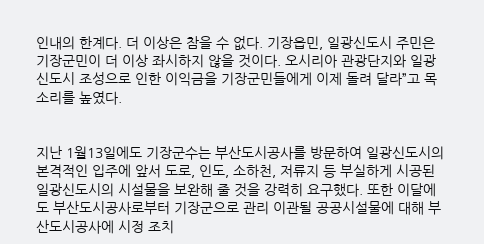인내의 한계다. 더 이상은 참을 수 없다. 기장읍민, 일광신도시 주민은 기장군민이 더 이상 좌시하지 않을 것이다. 오시리아 관광단지와 일광신도시 조성으로 인한 이익금을 기장군민들에게 이제 돌려 달라”고 목소리를 높였다.


지난 1월13일에도 기장군수는 부산도시공사를 방문하여 일광신도시의 본격적인 입주에 앞서 도로, 인도, 소하천, 저류지 등 부실하게 시공된 일광신도시의 시설물을 보완해 줄 것을 강력히 요구했다. 또한 이달에도 부산도시공사로부터 기장군으로 관리 이관될 공공시설물에 대해 부산도시공사에 시정 조치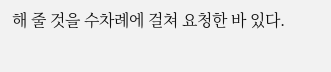해 줄 것을 수차례에 걸쳐 요청한 바 있다.